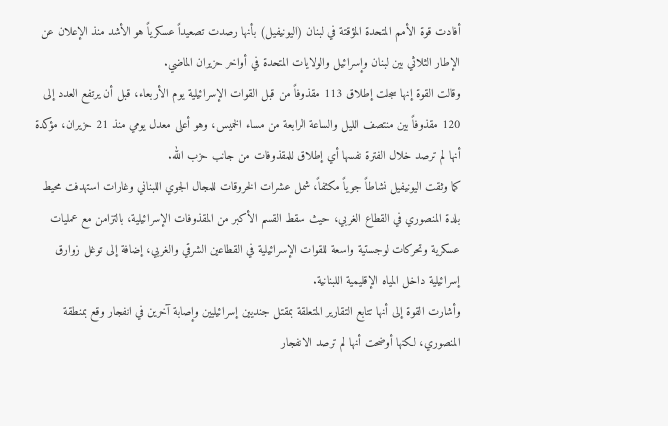أفادت قوة الأمم المتحدة المؤقتة في لبنان (اليونيفيل) بأنها رصدت تصعيداً عسكرياً هو الأشد منذ الإعلان عن الإطار الثلاثي بين لبنان وإسرائيل والولايات المتحدة في أواخر حزيران الماضي.
وقالت القوة إنها سجلت إطلاق 113 مقذوفاً من قبل القوات الإسرائيلية يوم الأربعاء، قبل أن يرتفع العدد إلى 120 مقذوفاً بين منتصف الليل والساعة الرابعة من مساء الخميس، وهو أعلى معدل يومي منذ 21 حزيران، مؤكدة أنها لم ترصد خلال الفترة نفسها أي إطلاق للمقذوفات من جانب حزب الله.
كما وثقت اليونيفيل نشاطاً جوياً مكثفاً، شمل عشرات الخروقات للمجال الجوي اللبناني وغارات استهدفت محيط بلدة المنصوري في القطاع الغربي، حيث سقط القسم الأكبر من المقذوفات الإسرائيلية، بالتزامن مع عمليات عسكرية وتحركات لوجستية واسعة للقوات الإسرائيلية في القطاعين الشرقي والغربي، إضافة إلى توغل زوارق إسرائيلية داخل المياه الإقليمية اللبنانية.
وأشارت القوة إلى أنها تتابع التقارير المتعلقة بمقتل جنديين إسرائيليين وإصابة آخرين في انفجار وقع بمنطقة المنصوري، لكنها أوضحت أنها لم ترصد الانفجار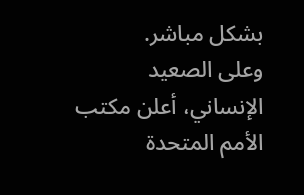بشكل مباشر.
وعلى الصعيد الإنساني، أعلن مكتب الأمم المتحدة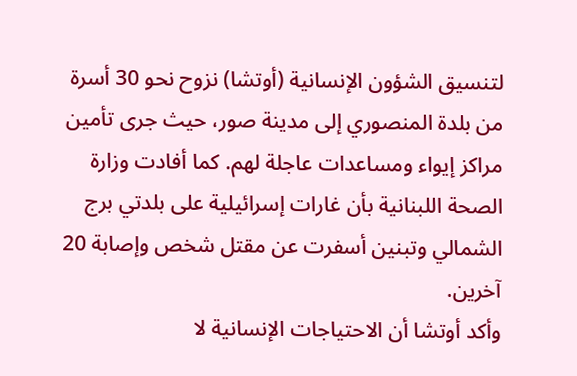لتنسيق الشؤون الإنسانية (أوتشا) نزوح نحو 30 أسرة من بلدة المنصوري إلى مدينة صور، حيث جرى تأمين مراكز إيواء ومساعدات عاجلة لهم. كما أفادت وزارة الصحة اللبنانية بأن غارات إسرائيلية على بلدتي برج الشمالي وتبنين أسفرت عن مقتل شخص وإصابة 20 آخرين.
وأكد أوتشا أن الاحتياجات الإنسانية لا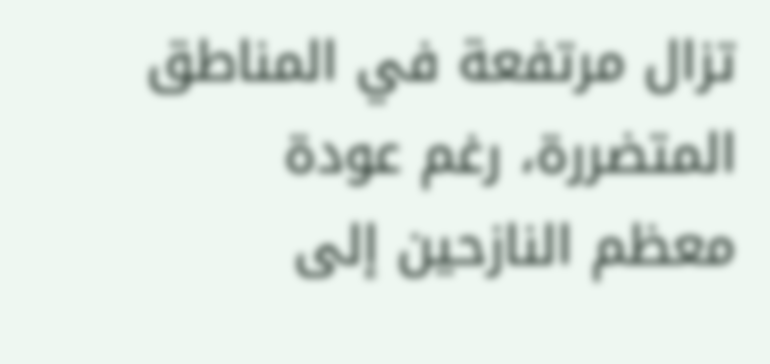تزال مرتفعة في المناطق المتضررة، رغم عودة معظم النازحين إلى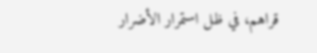قراهم، في ظل استمرار الأضرار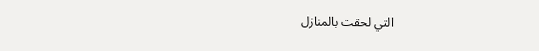التي لحقت بالمنازل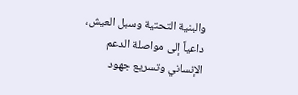والبنية التحتية وسبل العيش، داعياً إلى مواصلة الدعم الإنساني وتسريع جهود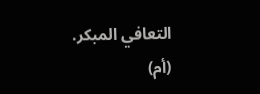التعافي المبكر.
(أم)